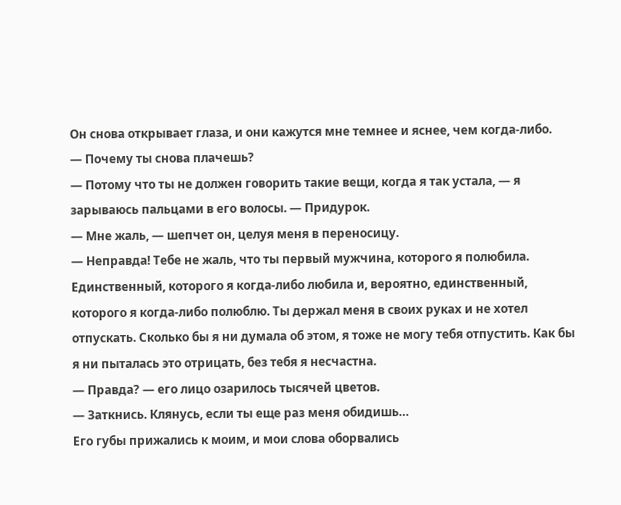Он снова открывает глаза, и они кажутся мне темнее и яснее, чем когда-либо.
— Почему ты снова плачешь?
— Потому что ты не должен говорить такие вещи, когда я так устала, — я зарываюсь пальцами в его волосы. — Придурок.
— Мне жаль, — шепчет он, целуя меня в переносицу.
— Неправда! Тебе не жаль, что ты первый мужчина, которого я полюбила. Единственный, которого я когда-либо любила и, вероятно, единственный, которого я когда-либо полюблю. Ты держал меня в своих руках и не хотел отпускать. Сколько бы я ни думала об этом, я тоже не могу тебя отпустить. Как бы я ни пыталась это отрицать, без тебя я несчастна.
— Правда? — его лицо озарилось тысячей цветов.
— Заткнись. Клянусь, если ты еще раз меня обидишь…
Его губы прижались к моим, и мои слова оборвались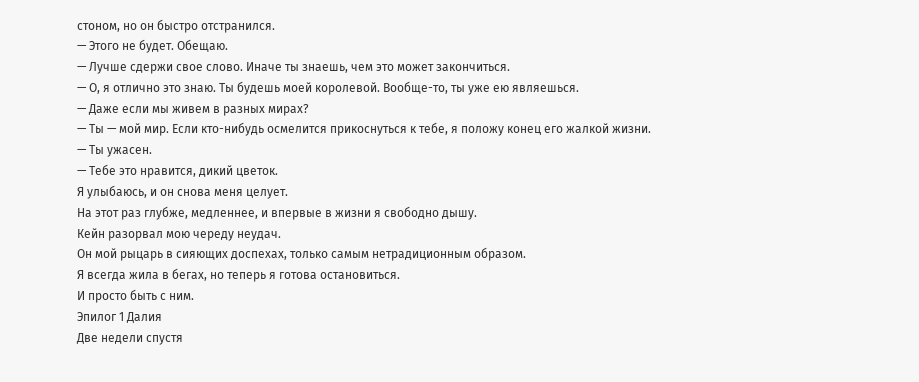стоном, но он быстро отстранился.
— Этого не будет. Обещаю.
— Лучше сдержи свое слово. Иначе ты знаешь, чем это может закончиться.
— О, я отлично это знаю. Ты будешь моей королевой. Вообще-то, ты уже ею являешься.
— Даже если мы живем в разных мирах?
— Ты — мой мир. Если кто-нибудь осмелится прикоснуться к тебе, я положу конец его жалкой жизни.
— Ты ужасен.
— Тебе это нравится, дикий цветок.
Я улыбаюсь, и он снова меня целует.
На этот раз глубже, медленнее, и впервые в жизни я свободно дышу.
Кейн разорвал мою череду неудач.
Он мой рыцарь в сияющих доспехах, только самым нетрадиционным образом.
Я всегда жила в бегах, но теперь я готова остановиться.
И просто быть с ним.
Эпилог 1 Далия
Две недели спустя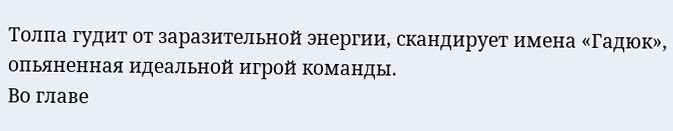Толпа гудит от заразительной энергии, скандирует имена «Гадюк», опьяненная идеальной игрой команды.
Во главе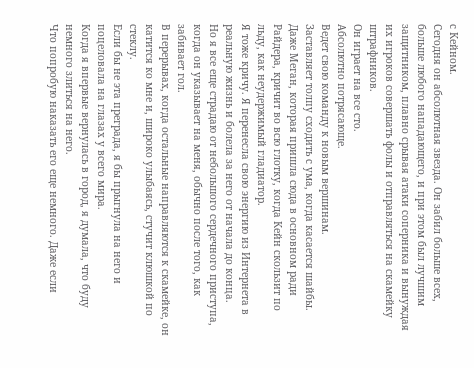с Кейном.
Сегодня он абсолютная звезда. Он забил больше всех, больше любого нападающего, и при этом был лучшим защитником, плавно срывая атаки соперника и вынуждая их игроков совершать фолы и отправляться на скамейку штрафников.
Он играет на все сто.
Абсолютно потрясающе.
Ведет свою команду к новым вершинам.
Заставляет толпу сходить с ума, когда касается шайбы.
Даже Меган, которая пришла сюда в основном ради Райдера, кричит во всю глотку, когда Кейн скользит по льду, как неудержимый гладиатор.
Я тоже кричу. Я перенесла свою энергию из Интернета в реальную жизнь и болела за него от начала до конца.
Но я все еще страдаю от небольшого сердечного приступа, когда он указывает на меня, обычно после того, как забивает гол.
В перерывах, когда остальные направляются к скамейке, он катится ко мне и, широко улыбаясь, стучит клюшкой по стеклу.
Если бы не эта преграда, я бы прыгнула на него и поцеловала на глазах у всего мира.
Когда я впервые вернулась в город, я думала, что буду немного злиться на него.
Что попробую наказать его еще немного. Даже если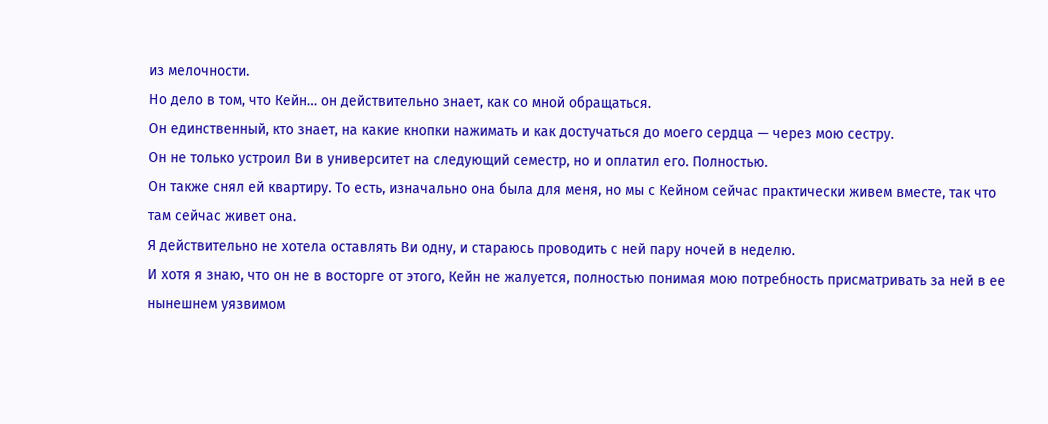из мелочности.
Но дело в том, что Кейн… он действительно знает, как со мной обращаться.
Он единственный, кто знает, на какие кнопки нажимать и как достучаться до моего сердца — через мою сестру.
Он не только устроил Ви в университет на следующий семестр, но и оплатил его. Полностью.
Он также снял ей квартиру. То есть, изначально она была для меня, но мы с Кейном сейчас практически живем вместе, так что там сейчас живет она.
Я действительно не хотела оставлять Ви одну, и стараюсь проводить с ней пару ночей в неделю.
И хотя я знаю, что он не в восторге от этого, Кейн не жалуется, полностью понимая мою потребность присматривать за ней в ее нынешнем уязвимом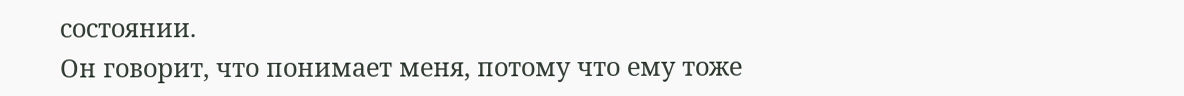состоянии.
Он говорит, что понимает меня, потому что ему тоже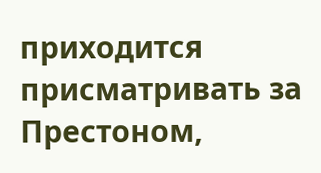приходится присматривать за Престоном,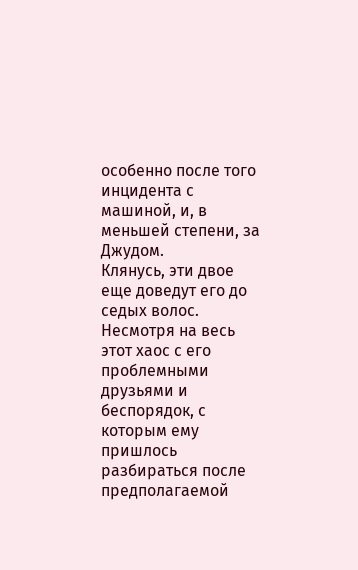особенно после того инцидента с машиной, и, в меньшей степени, за Джудом.
Клянусь, эти двое еще доведут его до седых волос.
Несмотря на весь этот хаос с его проблемными друзьями и беспорядок, с которым ему пришлось разбираться после предполагаемой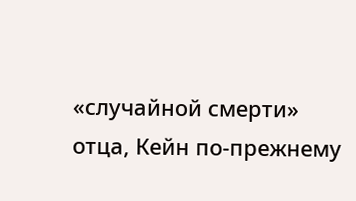«случайной смерти» отца, Кейн по-прежнему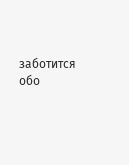заботится обо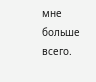мне больше всего.